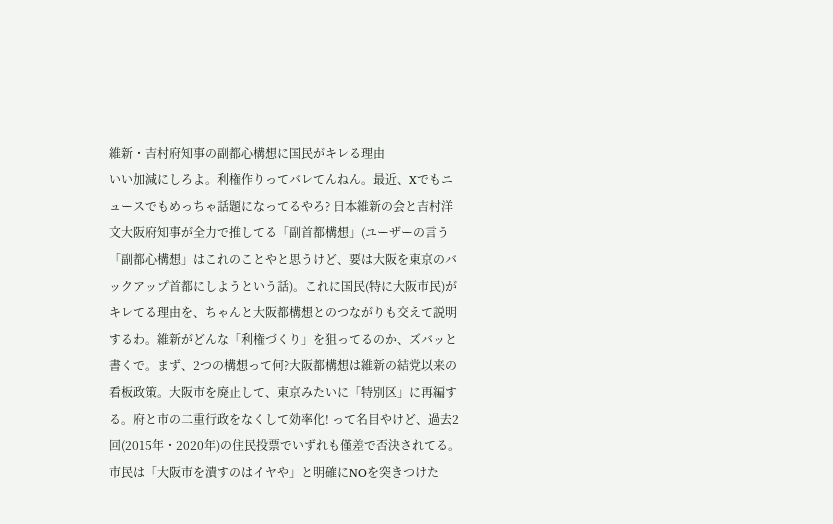維新・吉村府知事の副都心構想に国民がキレる理由
いい加減にしろよ。利権作りってバレてんねん。最近、Xでもニュースでもめっちゃ話題になってるやろ? 日本維新の会と吉村洋文大阪府知事が全力で推してる「副首都構想」(ユーザーの言う「副都心構想」はこれのことやと思うけど、要は大阪を東京のバックアップ首都にしようという話)。これに国民(特に大阪市民)がキレてる理由を、ちゃんと大阪都構想とのつながりも交えて説明するわ。維新がどんな「利権づくり」を狙ってるのか、ズバッと書くで。まず、2つの構想って何?大阪都構想は維新の結党以来の看板政策。大阪市を廃止して、東京みたいに「特別区」に再編する。府と市の二重行政をなくして効率化! って名目やけど、過去2回(2015年・2020年)の住民投票でいずれも僅差で否決されてる。市民は「大阪市を潰すのはイヤや」と明確にNOを突きつけた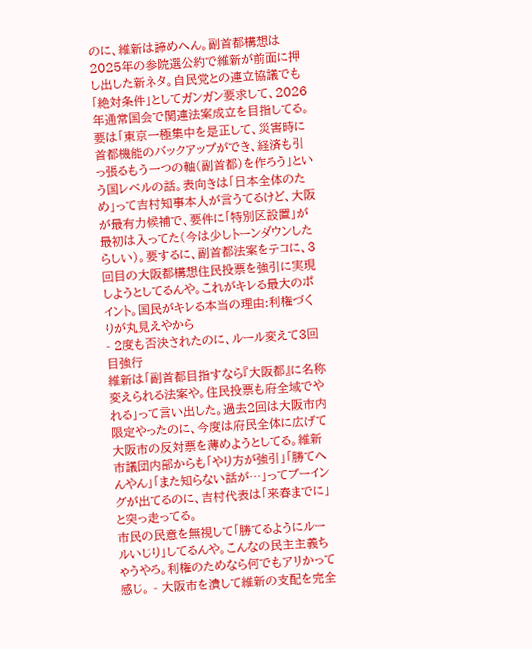のに、維新は諦めへん。副首都構想は2025年の参院選公約で維新が前面に押し出した新ネタ。自民党との連立協議でも「絶対条件」としてガンガン要求して、2026年通常国会で関連法案成立を目指してる。要は「東京一極集中を是正して、災害時に首都機能のバックアップができ、経済も引っ張るもう一つの軸(副首都)を作ろう」という国レベルの話。表向きは「日本全体のため」って吉村知事本人が言うてるけど、大阪が最有力候補で、要件に「特別区設置」が最初は入ってた(今は少しトーンダウンしたらしい)。要するに、副首都法案をテコに、3回目の大阪都構想住民投票を強引に実現しようとしてるんや。これがキレる最大のポイント。国民がキレる本当の理由:利権づくりが丸見えやから
- 2度も否決されたのに、ルール変えて3回目強行
維新は「副首都目指すなら『大阪都』に名称変えられる法案や。住民投票も府全域でやれる」って言い出した。過去2回は大阪市内限定やったのに、今度は府民全体に広げて大阪市の反対票を薄めようとしてる。維新市議団内部からも「やり方が強引」「勝てへんやん」「また知らない話が…」ってブーイングが出てるのに、吉村代表は「来春までに」と突っ走ってる。
市民の民意を無視して「勝てるようにルールいじり」してるんや。こんなの民主主義ちゃうやろ。利権のためなら何でもアリかって感じ。 - 大阪市を潰して維新の支配を完全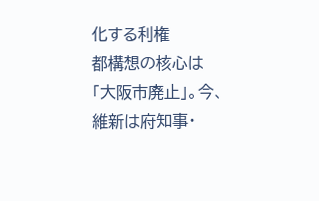化する利権
都構想の核心は「大阪市廃止」。今、維新は府知事・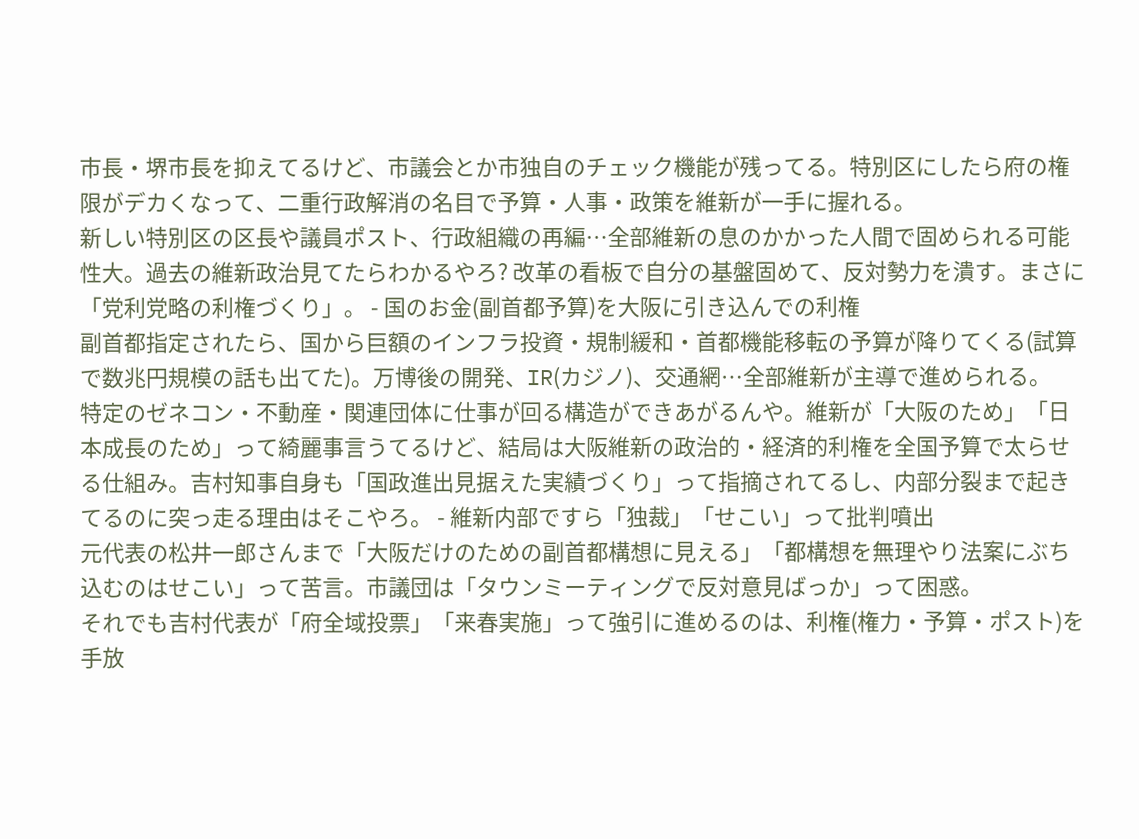市長・堺市長を抑えてるけど、市議会とか市独自のチェック機能が残ってる。特別区にしたら府の権限がデカくなって、二重行政解消の名目で予算・人事・政策を維新が一手に握れる。
新しい特別区の区長や議員ポスト、行政組織の再編…全部維新の息のかかった人間で固められる可能性大。過去の維新政治見てたらわかるやろ? 改革の看板で自分の基盤固めて、反対勢力を潰す。まさに「党利党略の利権づくり」。 - 国のお金(副首都予算)を大阪に引き込んでの利権
副首都指定されたら、国から巨額のインフラ投資・規制緩和・首都機能移転の予算が降りてくる(試算で数兆円規模の話も出てた)。万博後の開発、IR(カジノ)、交通網…全部維新が主導で進められる。
特定のゼネコン・不動産・関連団体に仕事が回る構造ができあがるんや。維新が「大阪のため」「日本成長のため」って綺麗事言うてるけど、結局は大阪維新の政治的・経済的利権を全国予算で太らせる仕組み。吉村知事自身も「国政進出見据えた実績づくり」って指摘されてるし、内部分裂まで起きてるのに突っ走る理由はそこやろ。 - 維新内部ですら「独裁」「せこい」って批判噴出
元代表の松井一郎さんまで「大阪だけのための副首都構想に見える」「都構想を無理やり法案にぶち込むのはせこい」って苦言。市議団は「タウンミーティングで反対意見ばっか」って困惑。
それでも吉村代表が「府全域投票」「来春実施」って強引に進めるのは、利権(権力・予算・ポスト)を手放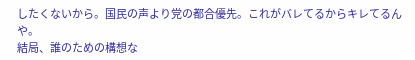したくないから。国民の声より党の都合優先。これがバレてるからキレてるんや。
結局、誰のための構想な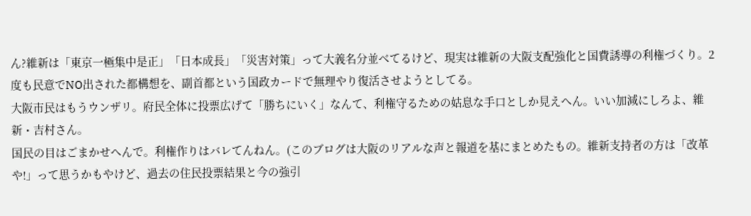ん?維新は「東京一極集中是正」「日本成長」「災害対策」って大義名分並べてるけど、現実は維新の大阪支配強化と国費誘導の利権づくり。2度も民意でNO出された都構想を、副首都という国政カードで無理やり復活させようとしてる。
大阪市民はもうウンザリ。府民全体に投票広げて「勝ちにいく」なんて、利権守るための姑息な手口としか見えへん。いい加減にしろよ、維新・吉村さん。
国民の目はごまかせへんで。利権作りはバレてんねん。(このブログは大阪のリアルな声と報道を基にまとめたもの。維新支持者の方は「改革や!」って思うかもやけど、過去の住民投票結果と今の強引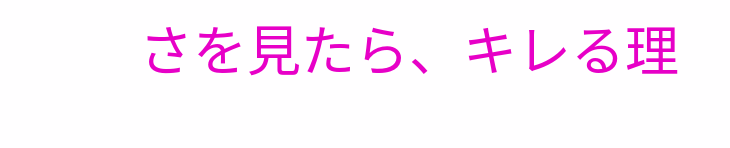さを見たら、キレる理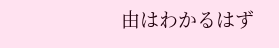由はわかるはず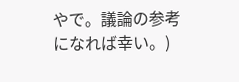やで。議論の参考になれば幸い。)